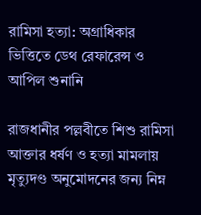রামিসা হত্যা: অগ্রাধিকার ভিত্তিতে ডেথ রেফারেন্স ও আপিল শুনানি

রাজধানীর পল্লবীতে শিশু রামিসা আক্তার ধর্ষণ ও হত্যা মামলায় মৃত্যুদণ্ড অনুমোদনের জন্য নিম্ন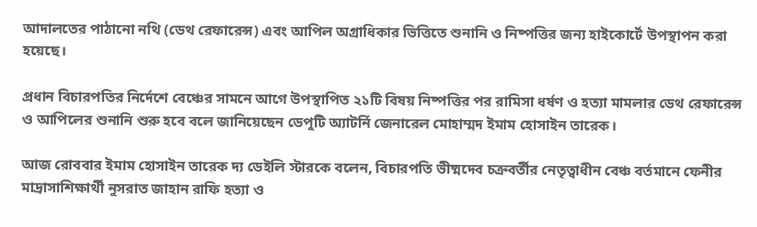আদালতের পাঠানো নথি (ডেথ রেফারেন্স) এবং আপিল অগ্রাধিকার ভিত্তিতে শুনানি ও নিষ্পত্তির জন্য হাইকোর্টে উপস্থাপন করা হয়েছে।

প্রধান বিচারপতির নির্দেশে বেঞ্চের সামনে আগে উপস্থাপিত ২১টি বিষয় নিষ্পত্তির পর রামিসা ধর্ষণ ও হত্যা মামলার ডেথ রেফারেন্স ও আপিলের শুনানি শুরু হবে বলে জানিয়েছেন ডেপুটি অ্যাটর্নি জেনারেল মোহাম্মদ ইমাম হোসাইন তারেক।

আজ রোববার ইমাম হোসাইন তারেক দ্য ডেইলি স্টারকে বলেন, বিচারপতি ভীষ্মদেব চক্রবর্তীর নেতৃত্বাধীন বেঞ্চ বর্তমানে ফেনীর মাদ্রাসাশিক্ষার্থী নুসরাত জাহান রাফি হত্যা ও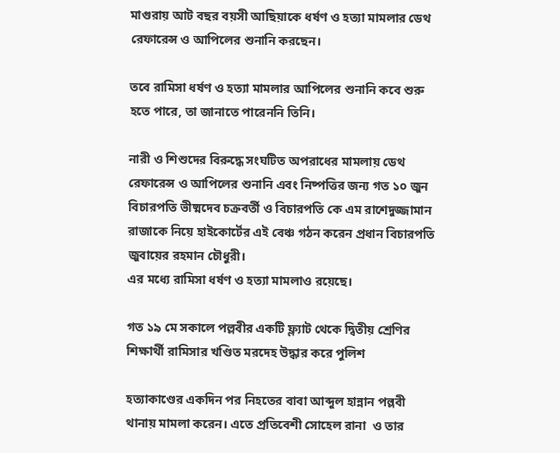মাগুরায় আট বছর বয়সী আছিয়াকে ধর্ষণ ও হত্যা মামলার ডেথ রেফারেন্স ও আপিলের শুনানি করছেন।

তবে রামিসা ধর্ষণ ও হত্যা মামলার আপিলের শুনানি কবে শুরু হতে পারে, তা জানাতে পারেননি তিনি।

নারী ও শিশুদের বিরুদ্ধে সংঘটিত অপরাধের মামলায় ডেথ রেফারেন্স ও আপিলের শুনানি এবং নিষ্পত্তির জন্য গত ১০ জুন বিচারপতি ভীষ্মদেব চক্রবর্তী ও বিচারপতি কে এম রাশেদুজ্জামান রাজাকে নিয়ে হাইকোর্টের এই বেঞ্চ গঠন করেন প্রধান বিচারপতি জুবায়ের রহমান চৌধুরী।
এর মধ্যে রামিসা ধর্ষণ ও হত্যা মামলাও রয়েছে।

গত ১৯ মে সকালে পল্লবীর একটি ফ্ল্যাট থেকে দ্বিতীয় শ্রেণির শিক্ষার্থী রামিসার খণ্ডিত মরদেহ উদ্ধার করে পুলিশ

হত্যাকাণ্ডের একদিন পর নিহতের বাবা আব্দুল হান্নান পল্লবী থানায় মামলা করেন। এতে প্রতিবেশী সোহেল রানা  ও তার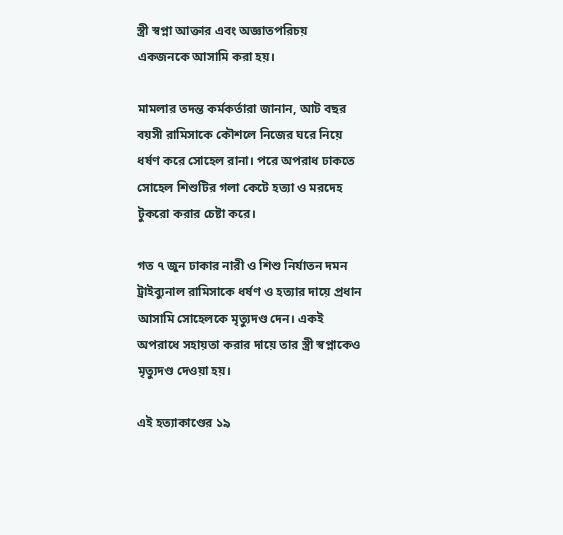স্ত্রী স্বপ্না আক্তার এবং অজ্ঞাতপরিচয় একজনকে আসামি করা হয়।

মামলার তদন্ত কর্মকর্তারা জানান, আট বছর বয়সী রামিসাকে কৌশলে নিজের ঘরে নিয়ে ধর্ষণ করে সোহেল রানা। পরে অপরাধ ঢাকতে সোহেল শিশুটির গলা কেটে হত্যা ও মরদেহ টুকরো করার চেষ্টা করে।

গত ৭ জুন ঢাকার নারী ও শিশু নির্যাতন দমন ট্রাইব্যুনাল রামিসাকে ধর্ষণ ও হত্যার দায়ে প্রধান আসামি সোহেলকে মৃত্যুদণ্ড দেন। একই অপরাধে সহায়তা করার দায়ে তার স্ত্রী স্বপ্নাকেও মৃত্যুদণ্ড দেওয়া হয়।

এই হত্যাকাণ্ডের ১৯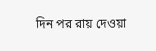দিন পর রায় দেওয়া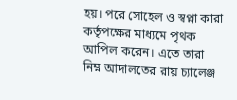হয়। পরে সোহেল ও স্বপ্না কারা কর্তৃপক্ষের মাধ্যমে পৃথক আপিল করেন। এতে তারা নিম্ন আদালতের রায় চ্যালেঞ্জ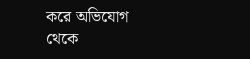করে অভিযোগ থেকে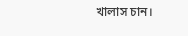খালাস চান।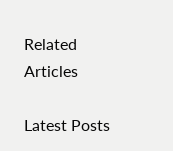Related Articles

Latest Posts